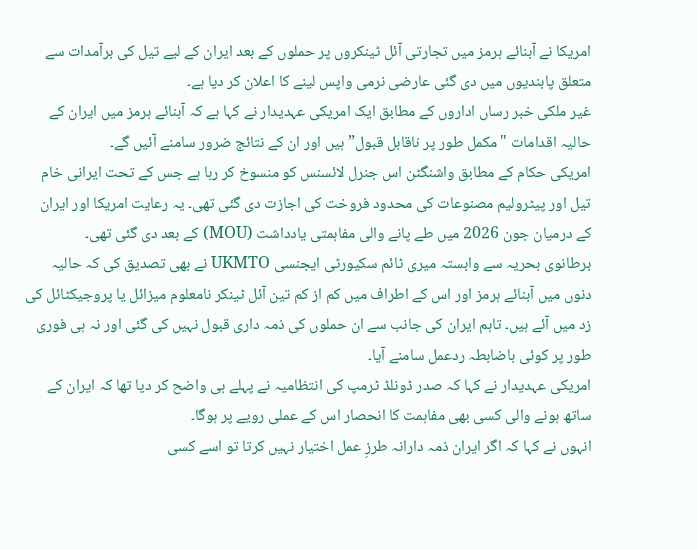امریکا نے آبنائے ہرمز میں تجارتی آئل ٹینکروں پر حملوں کے بعد ایران کے لیے تیل کی برآمدات سے متعلق پابندیوں میں دی گئی عارضی نرمی واپس لینے کا اعلان کر دیا ہے۔
غیر ملکی خبر رساں اداروں کے مطابق ایک امریکی عہدیدار نے کہا ہے کہ آبنائے ہرمز میں ایران کے حالیہ اقدامات "مکمل طور پر ناقابل قبول” ہیں اور ان کے نتائج ضرور سامنے آئیں گے۔
امریکی حکام کے مطابق واشنگٹن اس جنرل لائسنس کو منسوخ کر رہا ہے جس کے تحت ایرانی خام تیل اور پیٹرولیم مصنوعات کی محدود فروخت کی اجازت دی گئی تھی۔ یہ رعایت امریکا اور ایران کے درمیان جون 2026 میں طے پانے والی مفاہمتی یادداشت (MOU) کے بعد دی گئی تھی۔
برطانوی بحریہ سے وابستہ میری ٹائم سکیورٹی ایجنسی UKMTO نے بھی تصدیق کی کہ حالیہ دنوں میں آبنائے ہرمز اور اس کے اطراف میں کم از کم تین آئل ٹینکر نامعلوم میزائل یا پروجیکٹائل کی زد میں آئے ہیں۔ تاہم ایران کی جانب سے ان حملوں کی ذمہ داری قبول نہیں کی گئی اور نہ ہی فوری طور پر کوئی باضابطہ ردعمل سامنے آیا۔
امریکی عہدیدار نے کہا کہ صدر ڈونلڈ ٹرمپ کی انتظامیہ نے پہلے ہی واضح کر دیا تھا کہ ایران کے ساتھ ہونے والی کسی بھی مفاہمت کا انحصار اس کے عملی رویے پر ہوگا۔
انہوں نے کہا کہ اگر ایران ذمہ دارانہ طرزِ عمل اختیار نہیں کرتا تو اسے کسی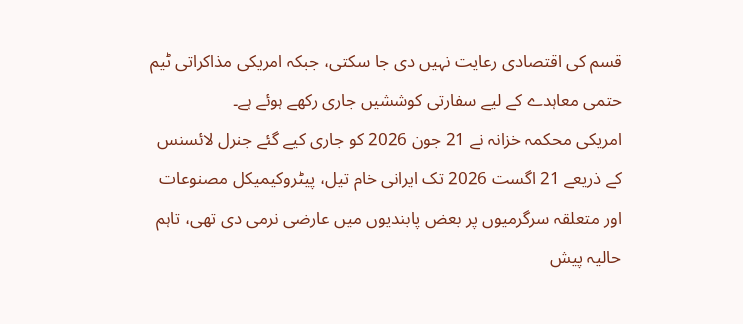قسم کی اقتصادی رعایت نہیں دی جا سکتی، جبکہ امریکی مذاکراتی ٹیم حتمی معاہدے کے لیے سفارتی کوششیں جاری رکھے ہوئے ہے۔
امریکی محکمہ خزانہ نے 21 جون 2026 کو جاری کیے گئے جنرل لائسنس کے ذریعے 21 اگست 2026 تک ایرانی خام تیل، پیٹروکیمیکل مصنوعات اور متعلقہ سرگرمیوں پر بعض پابندیوں میں عارضی نرمی دی تھی، تاہم حالیہ پیش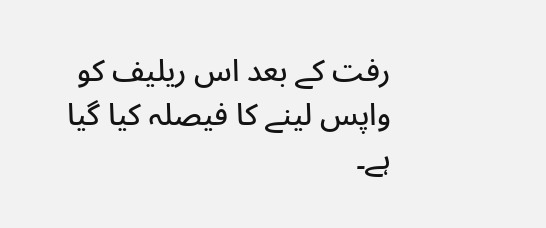رفت کے بعد اس ریلیف کو واپس لینے کا فیصلہ کیا گیا ہے۔